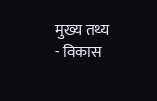मुख्य तथ्य
- विकास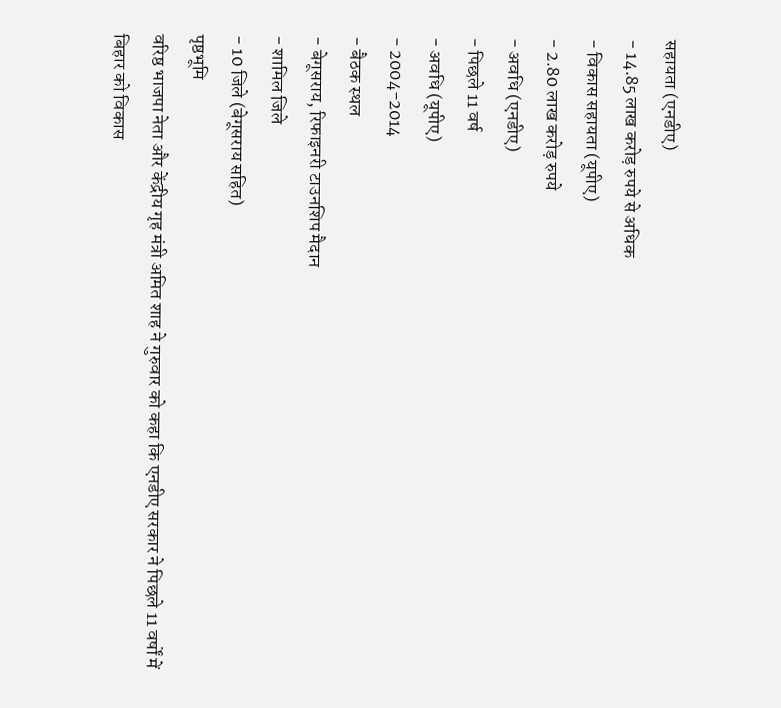सहायता (एनडीए)
- 14.85 लाख करोड़ रुपये से अधिक
- विकास सहायता (यूपीए)
- 2.80 लाख करोड़ रुपये
- अवधि (एनडीए)
- पिछले 11 वर्ष
- अवधि (यूपीए)
- 2004-2014
- बैठक स्थल
- बेगूसराय, रिफाइनरी टाउनशिप मैदान
- शामिल जिले
- 10 जिले (बेगूसराय सहित)
पृष्ठभूमि
वरिष्ठ भाजपा नेता और केंद्रीय गृह मंत्री अमित शाह ने गुरुवार को कहा कि एनडीए सरकार ने पिछले 11 वर्षों में बिहार को विकास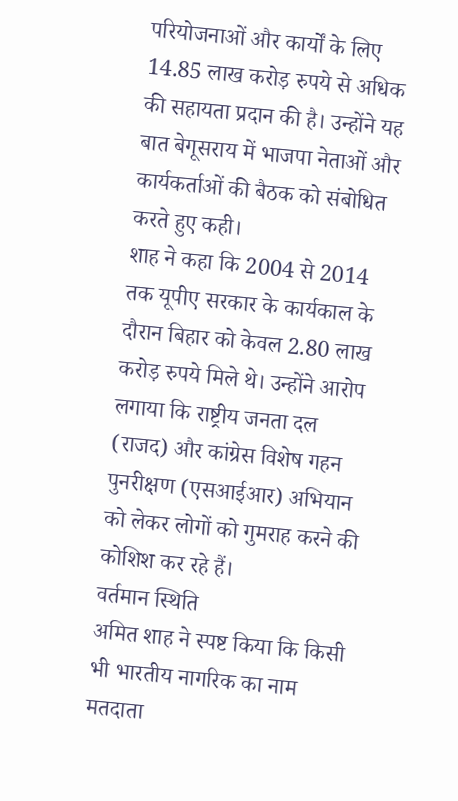परियोजनाओं और कार्यों के लिए 14.85 लाख करोड़ रुपये से अधिक की सहायता प्रदान की है। उन्होंने यह बात बेगूसराय में भाजपा नेताओं और कार्यकर्ताओं की बैठक को संबोधित करते हुए कही।
शाह ने कहा कि 2004 से 2014 तक यूपीए सरकार के कार्यकाल के दौरान बिहार को केवल 2.80 लाख करोड़ रुपये मिले थे। उन्होंने आरोप लगाया कि राष्ट्रीय जनता दल (राजद) और कांग्रेस विशेष गहन पुनरीक्षण (एसआईआर) अभियान को लेकर लोगों को गुमराह करने की कोशिश कर रहे हैं।
वर्तमान स्थिति
अमित शाह ने स्पष्ट किया कि किसी भी भारतीय नागरिक का नाम मतदाता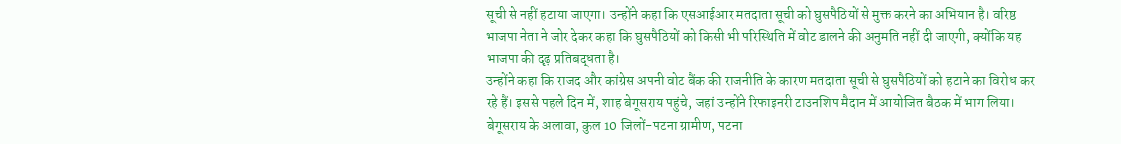सूची से नहीं हटाया जाएगा। उन्होंने कहा कि एसआईआर मतदाता सूची को घुसपैठियों से मुक्त करने का अभियान है। वरिष्ठ भाजपा नेता ने जोर देकर कहा कि घुसपैठियों को किसी भी परिस्थिति में वोट डालने की अनुमति नहीं दी जाएगी, क्योंकि यह भाजपा की दृढ़ प्रतिबद्धता है।
उन्होंने कहा कि राजद और कांग्रेस अपनी वोट बैंक की राजनीति के कारण मतदाता सूची से घुसपैठियों को हटाने का विरोध कर रहे हैं। इससे पहले दिन में, शाह बेगूसराय पहुंचे, जहां उन्होंने रिफाइनरी टाउनशिप मैदान में आयोजित बैठक में भाग लिया। बेगूसराय के अलावा, कुल 10 जिलों-पटना ग्रामीण, पटना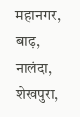महानगर, बाढ़, नालंदा, शेखपुरा,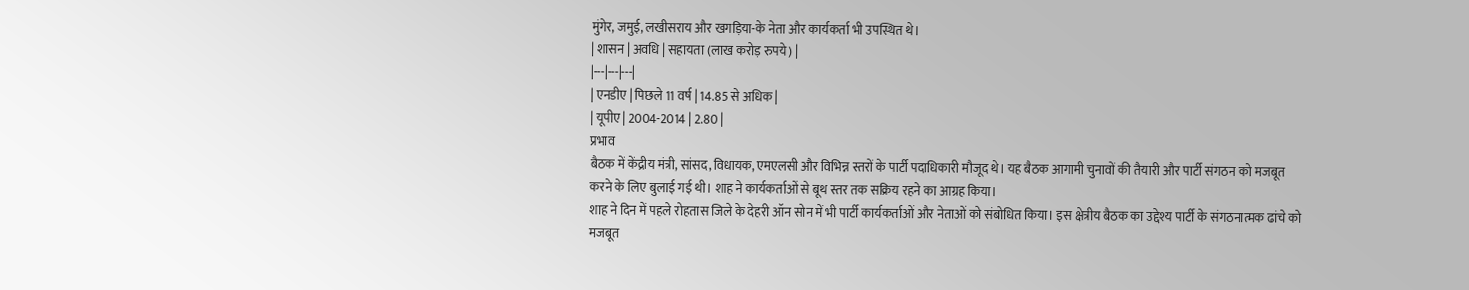मुंगेर, जमुई, लखीसराय और खगड़िया-के नेता और कार्यकर्ता भी उपस्थित थे।
| शासन | अवधि | सहायता (लाख करोड़ रुपये) |
|---|---|---|
| एनडीए | पिछले 11 वर्ष | 14.85 से अधिक |
| यूपीए | 2004-2014 | 2.80 |
प्रभाव
बैठक में केंद्रीय मंत्री, सांसद, विधायक, एमएलसी और विभिन्न स्तरों के पार्टी पदाधिकारी मौजूद थे। यह बैठक आगामी चुनावों की तैयारी और पार्टी संगठन को मजबूत करने के लिए बुलाई गई थी। शाह ने कार्यकर्ताओं से बूथ स्तर तक सक्रिय रहने का आग्रह किया।
शाह ने दिन में पहले रोहतास जिले के देहरी ऑन सोन में भी पार्टी कार्यकर्ताओं और नेताओं को संबोधित किया। इस क्षेत्रीय बैठक का उद्देश्य पार्टी के संगठनात्मक ढांचे को मजबूत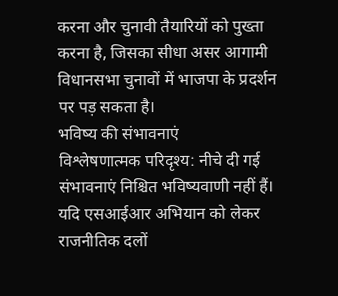करना और चुनावी तैयारियों को पुख्ता करना है, जिसका सीधा असर आगामी विधानसभा चुनावों में भाजपा के प्रदर्शन पर पड़ सकता है।
भविष्य की संभावनाएं
विश्लेषणात्मक परिदृश्य: नीचे दी गई संभावनाएं निश्चित भविष्यवाणी नहीं हैं।
यदि एसआईआर अभियान को लेकर राजनीतिक दलों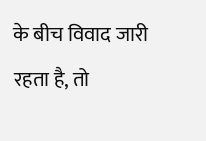के बीच विवाद जारी रहता है, तो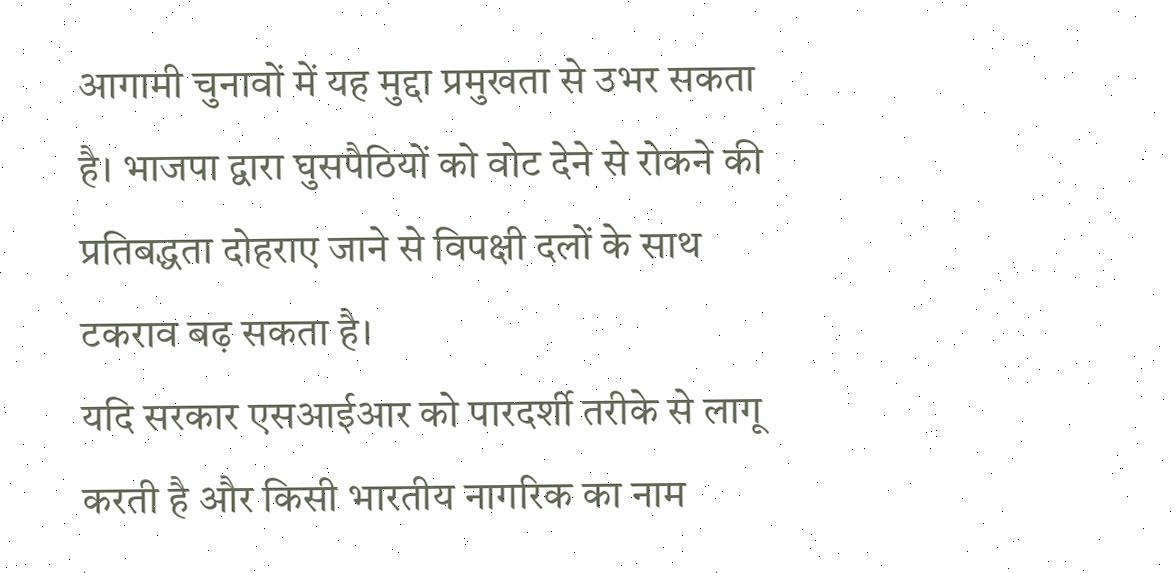आगामी चुनावों में यह मुद्दा प्रमुखता से उभर सकता है। भाजपा द्वारा घुसपैठियों को वोट देने से रोकने की प्रतिबद्धता दोहराए जाने से विपक्षी दलों के साथ टकराव बढ़ सकता है।
यदि सरकार एसआईआर को पारदर्शी तरीके से लागू करती है और किसी भारतीय नागरिक का नाम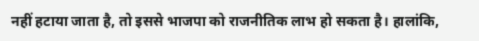नहीं हटाया जाता है, तो इससे भाजपा को राजनीतिक लाभ हो सकता है। हालांकि,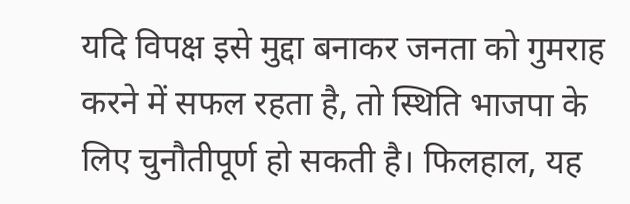यदि विपक्ष इसे मुद्दा बनाकर जनता को गुमराह करने में सफल रहता है, तो स्थिति भाजपा के लिए चुनौतीपूर्ण हो सकती है। फिलहाल, यह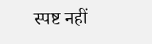स्पष्ट नहीं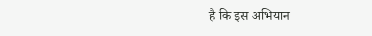है कि इस अभियान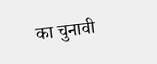का चुनावी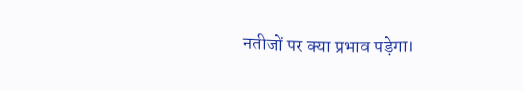नतीजों पर क्या प्रभाव पड़ेगा।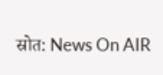स्रोत: News On AIR